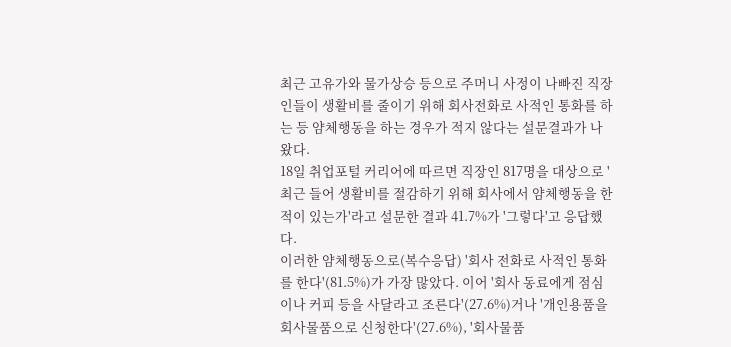최근 고유가와 물가상승 등으로 주머니 사정이 나빠진 직장인들이 생활비를 줄이기 위해 회사전화로 사적인 통화를 하는 등 얌체행동을 하는 경우가 적지 않다는 설문결과가 나왔다.
18일 취업포털 커리어에 따르면 직장인 817명을 대상으로 '최근 들어 생활비를 절감하기 위해 회사에서 얌체행동을 한 적이 있는가'라고 설문한 결과 41.7%가 '그렇다'고 응답했다.
이러한 얌체행동으로(복수응답) '회사 전화로 사적인 통화를 한다'(81.5%)가 가장 많았다. 이어 '회사 동료에게 점심이나 커피 등을 사달라고 조른다'(27.6%)거나 '개인용품을 회사물품으로 신청한다'(27.6%), '회사물품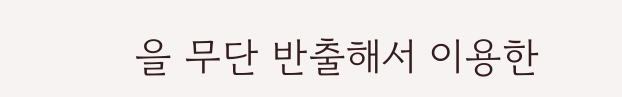을 무단 반출해서 이용한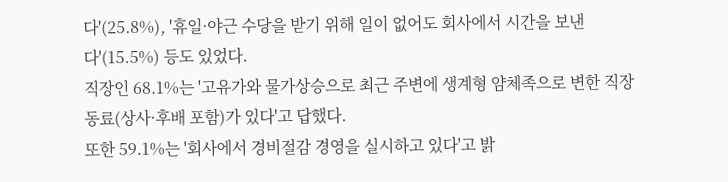다'(25.8%), '휴일·야근 수당을 받기 위해 일이 없어도 회사에서 시간을 보낸다'(15.5%) 등도 있었다.
직장인 68.1%는 '고유가와 물가상승으로 최근 주변에 생계형 얌체족으로 변한 직장 동료(상사·후배 포함)가 있다'고 답했다.
또한 59.1%는 '회사에서 경비절감 경영을 실시하고 있다'고 밝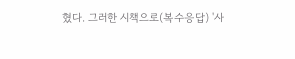혔다. 그러한 시책으로(복수응답) '사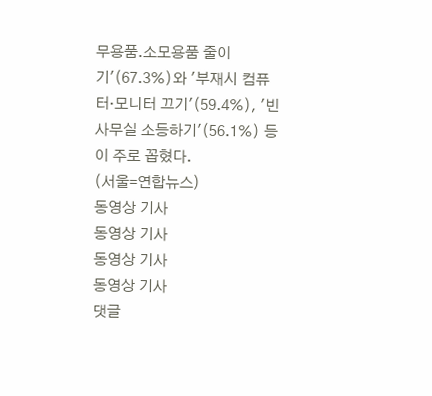무용품.소모용품 줄이기'(67.3%)와 '부재시 컴퓨터·모니터 끄기'(59.4%), '빈 사무실 소등하기'(56.1%) 등이 주로 꼽혔다.
(서울=연합뉴스)
동영상 기사
동영상 기사
동영상 기사
동영상 기사
댓글